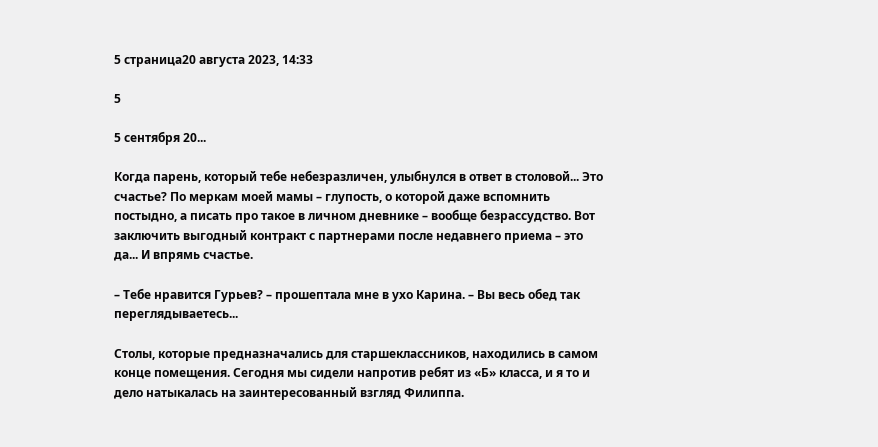5 страница20 августа 2023, 14:33

5

5 сентября 20...

Когда парень, который тебе небезразличен, улыбнулся в ответ в столовой... Это счастье? По меркам моей мамы – глупость, о которой даже вспомнить постыдно, а писать про такое в личном дневнике – вообще безрассудство. Вот заключить выгодный контракт с партнерами после недавнего приема – это да... И впрямь счастье.

– Тебе нравится Гурьев? – прошептала мне в ухо Карина. – Вы весь обед так переглядываетесь...

Столы, которые предназначались для старшеклассников, находились в самом конце помещения. Сегодня мы сидели напротив ребят из «Б» класса, и я то и дело натыкалась на заинтересованный взгляд Филиппа.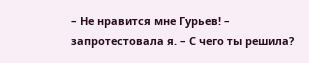– Не нравится мне Гурьев! – запротестовала я. – С чего ты решила?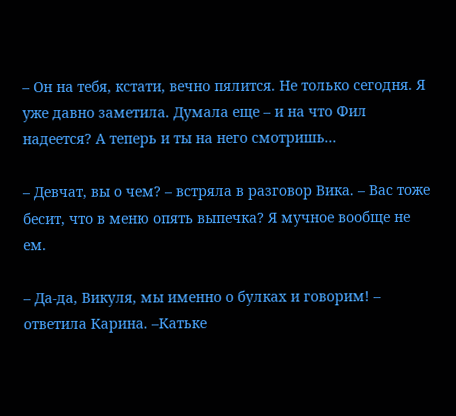– Он на тебя, кстати, вечно пялится. Не только сегодня. Я уже давно заметила. Думала еще – и на что Фил надеется? А теперь и ты на него смотришь...

– Девчат, вы о чем? – встряла в разговор Вика. – Вас тоже бесит, что в меню опять выпечка? Я мучное вообще не ем.

– Да-да, Викуля, мы именно о булках и говорим! – ответила Карина. –Катьке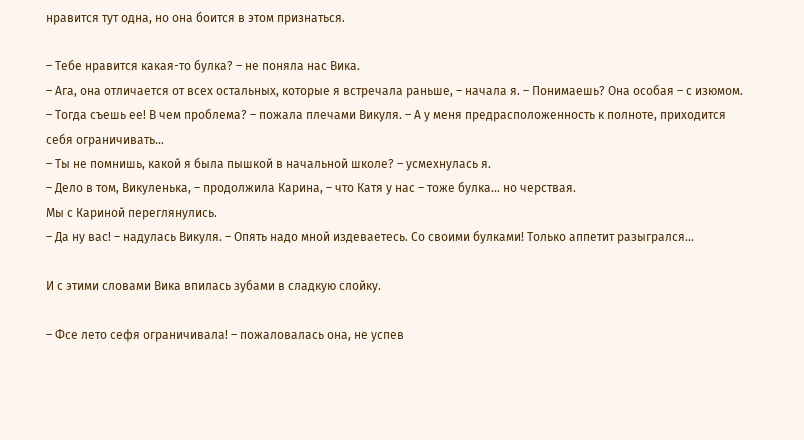нравится тут одна, но она боится в этом признаться.

– Тебе нравится какая-то булка? – не поняла нас Вика.
– Ага, она отличается от всех остальных, которые я встречала раньше, – начала я. – Понимаешь? Она особая – с изюмом.
– Тогда съешь ее! В чем проблема? – пожала плечами Викуля. – А у меня предрасположенность к полноте, приходится себя ограничивать...
– Ты не помнишь, какой я была пышкой в начальной школе? – усмехнулась я.
– Дело в том, Викуленька, – продолжила Карина, – что Катя у нас – тоже булка... но черствая.
Мы с Кариной переглянулись.
– Да ну вас! – надулась Викуля. – Опять надо мной издеваетесь. Со своими булками! Только аппетит разыгрался...

И с этими словами Вика впилась зубами в сладкую слойку.

– Фсе лето сефя ограничивала! – пожаловалась она, не успев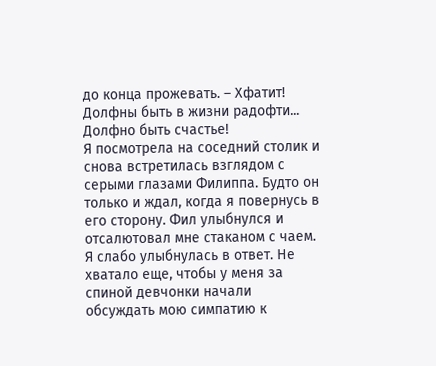до конца прожевать. – Хфатит! Долфны быть в жизни радофти... Долфно быть счастье!
Я посмотрела на соседний столик и снова встретилась взглядом с серыми глазами Филиппа. Будто он только и ждал, когда я повернусь в его сторону. Фил улыбнулся и отсалютовал мне стаканом с чаем. Я слабо улыбнулась в ответ. Не хватало еще, чтобы у меня за спиной девчонки начали обсуждать мою симпатию к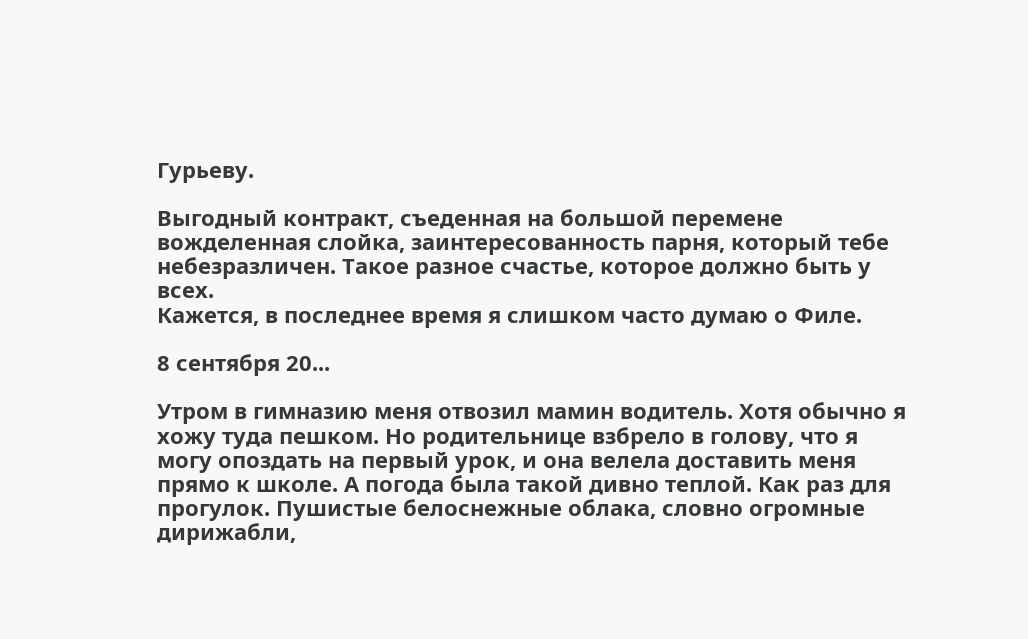Гурьеву.

Выгодный контракт, съеденная на большой перемене вожделенная слойка, заинтересованность парня, который тебе небезразличен. Такое разное счастье, которое должно быть у всех.
Кажется, в последнее время я слишком часто думаю о Филе.

8 сентября 20...

Утром в гимназию меня отвозил мамин водитель. Хотя обычно я хожу туда пешком. Но родительнице взбрело в голову, что я могу опоздать на первый урок, и она велела доставить меня прямо к школе. А погода была такой дивно теплой. Как раз для прогулок. Пушистые белоснежные облака, словно огромные дирижабли,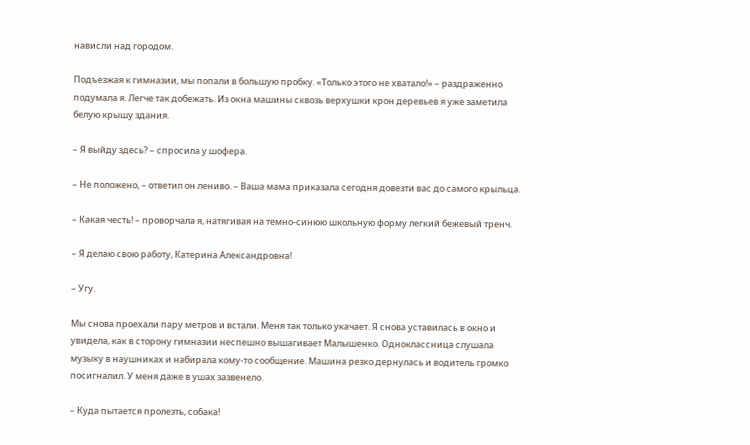нависли над городом.

Подъезжая к гимназии, мы попали в большую пробку. «Только этого не хватало!» – раздраженно подумала я. Легче так добежать. Из окна машины сквозь верхушки крон деревьев я уже заметила белую крышу здания.

– Я выйду здесь? – спросила у шофера.

– Не положено, – ответил он лениво. – Ваша мама приказала сегодня довезти вас до самого крыльца.

– Какая честь! – проворчала я, натягивая на темно-синюю школьную форму легкий бежевый тренч.

– Я делаю свою работу, Катерина Александровна!

– Угу.

Мы снова проехали пару метров и встали. Меня так только укачает. Я снова уставилась в окно и увидела, как в сторону гимназии неспешно вышагивает Малышенко. Одноклассница слушала музыку в наушниках и набирала кому-то сообщение. Машина резко дернулась и водитель громко посигналил. У меня даже в ушах зазвенело.

– Куда пытается пролезть, собака!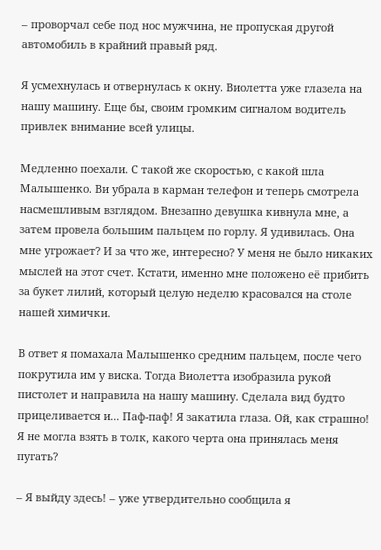– проворчал себе под нос мужчина, не пропуская другой автомобиль в крайний правый ряд.

Я усмехнулась и отвернулась к окну. Виолетта уже глазела на нашу машину. Еще бы, своим громким сигналом водитель привлек внимание всей улицы.

Медленно поехали. С такой же скоростью, с какой шла Малышенко. Ви убрала в карман телефон и теперь смотрела насмешливым взглядом. Внезапно девушка кивнула мне, а затем провела большим пальцем по горлу. Я удивилась. Она мне угрожает? И за что же, интересно? У меня не было никаких мыслей на этот счет. Кстати, именно мне положено её прибить за букет лилий, который целую неделю красовался на столе нашей химички.

В ответ я помахала Малышенко средним пальцем, после чего покрутила им у виска. Тогда Виолетта изобразила рукой пистолет и направила на нашу машину. Сделала вид будто прицеливается и... Паф-паф! Я закатила глаза. Ой, как страшно! Я не могла взять в толк, какого черта она принялась меня пугать?

– Я выйду здесь! – уже утвердительно сообщила я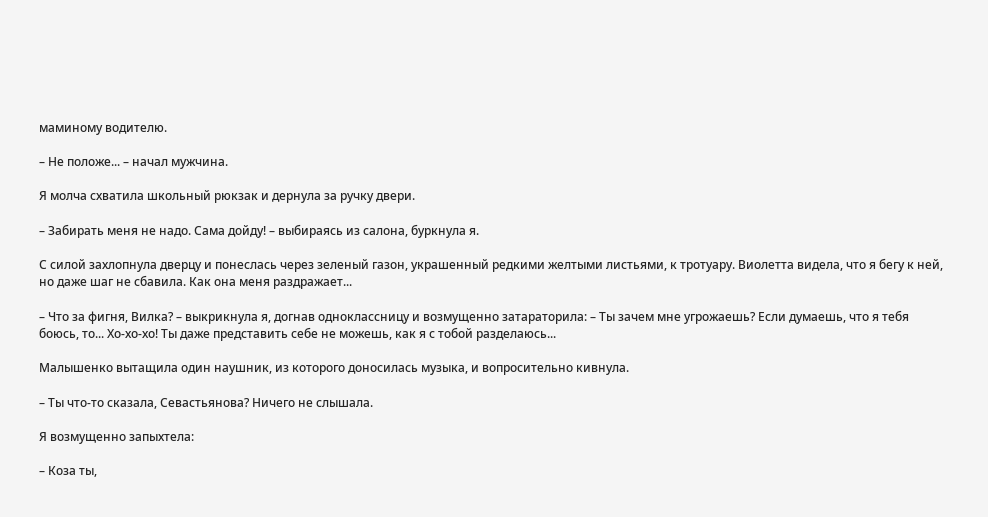маминому водителю.

– Не положе... – начал мужчина.

Я молча схватила школьный рюкзак и дернула за ручку двери.

– Забирать меня не надо. Сама дойду! – выбираясь из салона, буркнула я.

С силой захлопнула дверцу и понеслась через зеленый газон, украшенный редкими желтыми листьями, к тротуару. Виолетта видела, что я бегу к ней, но даже шаг не сбавила. Как она меня раздражает...

– Что за фигня, Вилка? – выкрикнула я, догнав одноклассницу и возмущенно затараторила: – Ты зачем мне угрожаешь? Если думаешь, что я тебя боюсь, то... Хо-хо-хо! Ты даже представить себе не можешь, как я с тобой разделаюсь...

Малышенко вытащила один наушник, из которого доносилась музыка, и вопросительно кивнула.

– Ты что-то сказала, Севастьянова? Ничего не слышала.

Я возмущенно запыхтела:

– Коза ты,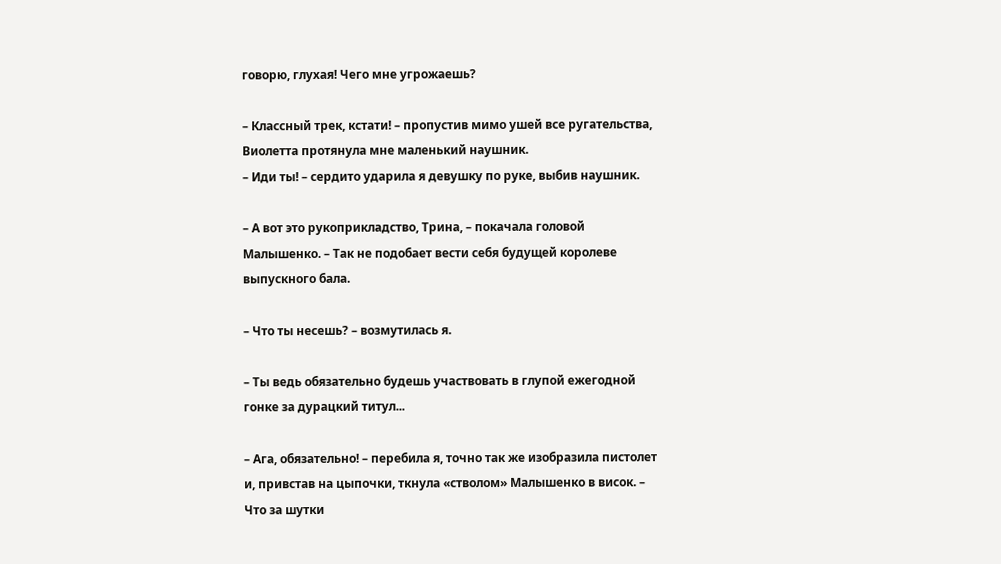говорю, глухая! Чего мне угрожаешь?

– Классный трек, кстати! – пропустив мимо ушей все ругательства, Виолетта протянула мне маленький наушник.
– Иди ты! – сердито ударила я девушку по руке, выбив наушник.

– А вот это рукоприкладство, Трина, – покачала головой Малышенко. – Так не подобает вести себя будущей королеве выпускного бала.

– Что ты несешь? – возмутилась я.

– Ты ведь обязательно будешь участвовать в глупой ежегодной гонке за дурацкий титул...

– Ага, обязательно! – перебила я, точно так же изобразила пистолет и, привстав на цыпочки, ткнула «стволом» Малышенко в висок. – Что за шутки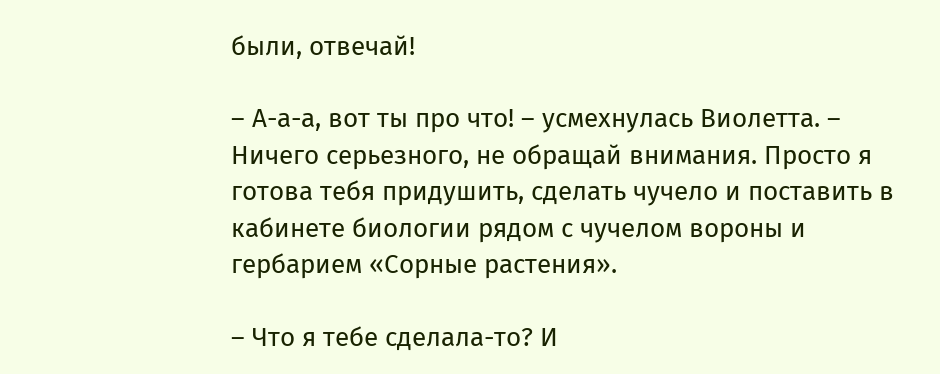были, отвечай!

– А-а-а, вот ты про что! – усмехнулась Виолетта. – Ничего серьезного, не обращай внимания. Просто я готова тебя придушить, сделать чучело и поставить в кабинете биологии рядом с чучелом вороны и гербарием «Сорные растения».

– Что я тебе сделала-то? И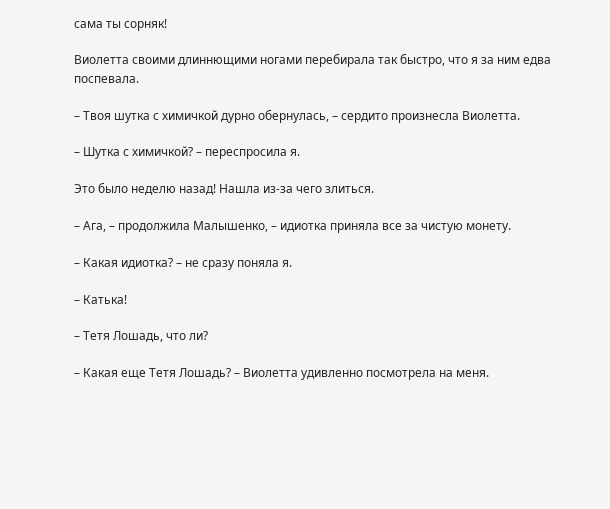сама ты сорняк!

Виолетта своими длиннющими ногами перебирала так быстро, что я за ним едва поспевала.

– Твоя шутка с химичкой дурно обернулась, – сердито произнесла Виолетта.

– Шутка с химичкой? – переспросила я.

Это было неделю назад! Нашла из-за чего злиться.

– Ага, – продолжила Малышенко, – идиотка приняла все за чистую монету.

– Какая идиотка? – не сразу поняла я.

– Катька!

– Тетя Лошадь, что ли?

– Какая еще Тетя Лошадь? – Виолетта удивленно посмотрела на меня.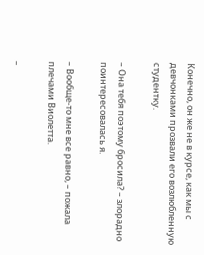Конечно, он же не в курсе, как мы с девчонками прозвали его возлюбленную студентку.

– Она тебя поэтому бросила? – злорадно поинтересовалась я.

– Вообще-то мне все равно, – пожала плечами Виолетта.

–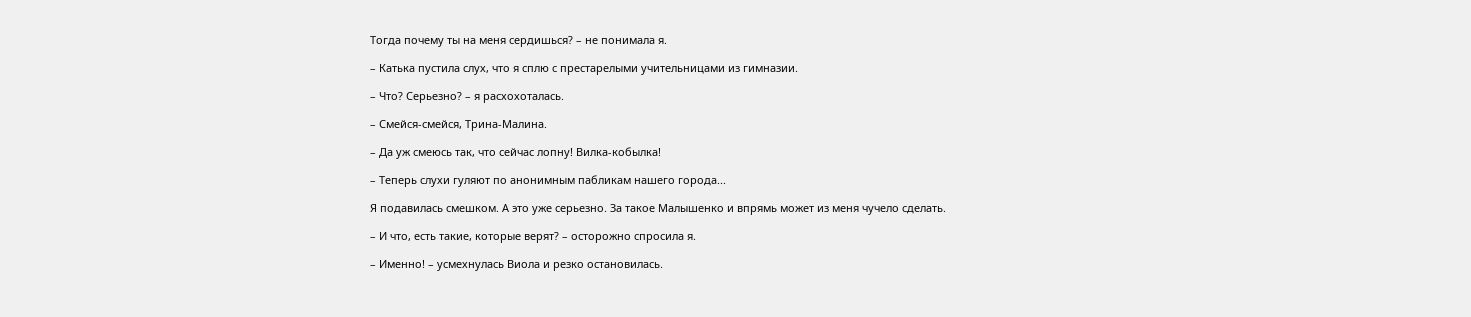Тогда почему ты на меня сердишься? – не понимала я.

– Катька пустила слух, что я сплю с престарелыми учительницами из гимназии.

– Что? Серьезно? – я расхохоталась.

– Смейся-смейся, Трина-Малина.

– Да уж смеюсь так, что сейчас лопну! Вилка-кобылка!

– Теперь слухи гуляют по анонимным пабликам нашего города...

Я подавилась смешком. А это уже серьезно. За такое Малышенко и впрямь может из меня чучело сделать.

– И что, есть такие, которые верят? – осторожно спросила я.

– Именно! – усмехнулась Виола и резко остановилась.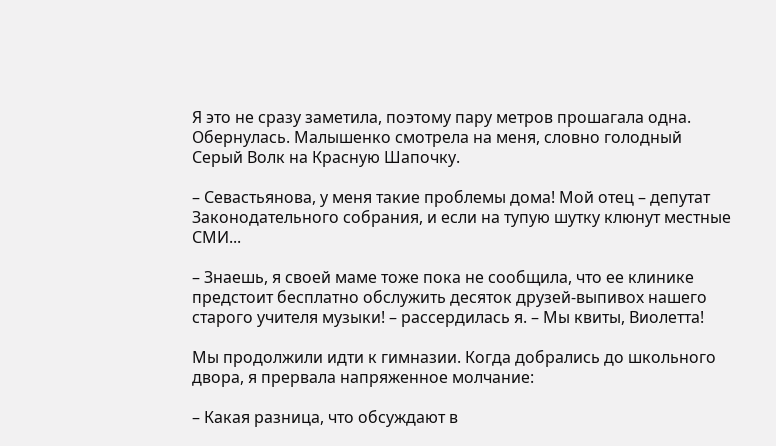Я это не сразу заметила, поэтому пару метров прошагала одна. Обернулась. Малышенко смотрела на меня, словно голодный Серый Волк на Красную Шапочку.

– Севастьянова, у меня такие проблемы дома! Мой отец – депутат Законодательного собрания, и если на тупую шутку клюнут местные СМИ...

– Знаешь, я своей маме тоже пока не сообщила, что ее клинике предстоит бесплатно обслужить десяток друзей-выпивох нашего старого учителя музыки! – рассердилась я. – Мы квиты, Виолетта!

Мы продолжили идти к гимназии. Когда добрались до школьного двора, я прервала напряженное молчание:

– Какая разница, что обсуждают в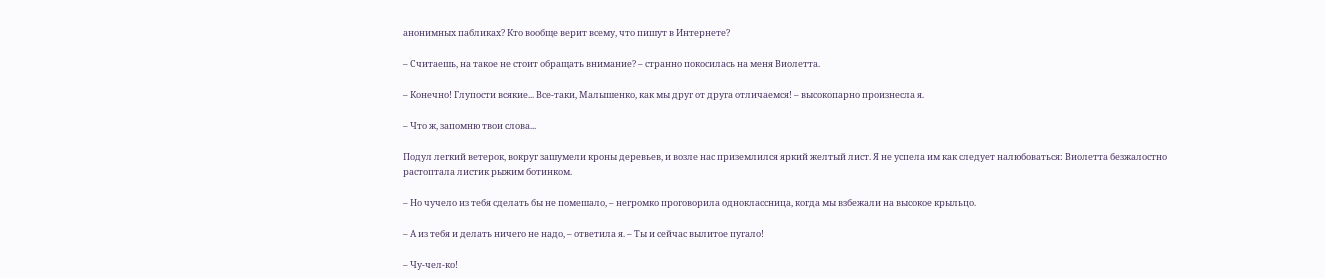анонимных пабликах? Кто вообще верит всему, что пишут в Интернете?

– Считаешь, на такое не стоит обращать внимание? – странно покосилась на меня Виолетта.

– Конечно! Глупости всякие... Все-таки, Малышенко, как мы друг от друга отличаемся! – высокопарно произнесла я.

– Что ж, запомню твои слова...

Подул легкий ветерок, вокруг зашумели кроны деревьев, и возле нас приземлился яркий желтый лист. Я не успела им как следует налюбоваться: Виолетта безжалостно растоптала листик рыжим ботинком.

– Но чучело из тебя сделать бы не помешало, – негромко проговорила одноклассница, когда мы взбежали на высокое крыльцо.

– А из тебя и делать ничего не надо, – ответила я. – Ты и сейчас вылитое пугало!

– Чу-чел-ко!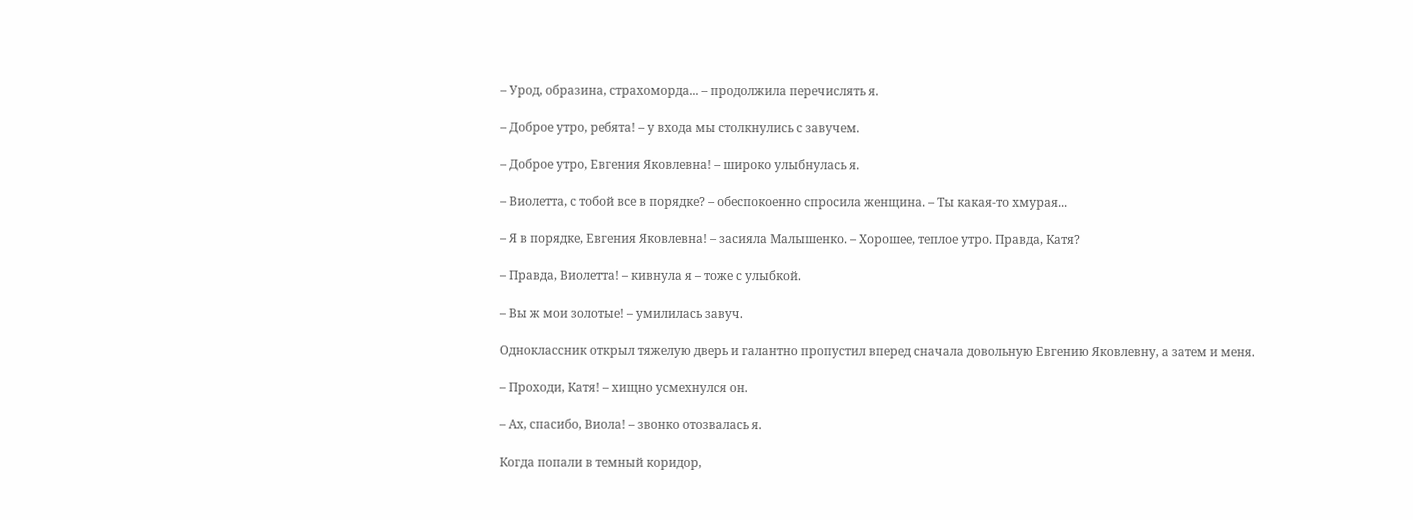– Урод, образина, страхоморда... – продолжила перечислять я.

– Доброе утро, ребята! – у входа мы столкнулись с завучем.

– Доброе утро, Евгения Яковлевна! – широко улыбнулась я.

– Виолетта, с тобой все в порядке? – обеспокоенно спросила женщина. – Ты какая-то хмурая...

– Я в порядке, Евгения Яковлевна! – засияла Малышенко. – Хорошее, теплое утро. Правда, Катя?

– Правда, Виолетта! – кивнула я – тоже с улыбкой.

– Вы ж мои золотые! – умилилась завуч.

Одноклассник открыл тяжелую дверь и галантно пропустил вперед сначала довольную Евгению Яковлевну, а затем и меня.

– Проходи, Катя! – хищно усмехнулся он.

– Ах, спасибо, Виола! – звонко отозвалась я.

Когда попали в темный коридор,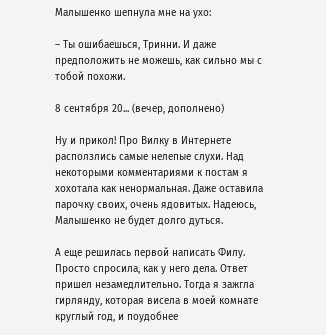Малышенко шепнула мне на ухо:

– Ты ошибаешься, Тринни. И даже предположить не можешь, как сильно мы с тобой похожи.

8 сентября 20... (вечер, дополнено)

Ну и прикол! Про Вилку в Интернете расползлись самые нелепые слухи. Над некоторыми комментариями к постам я хохотала как ненормальная. Даже оставила парочку своих, очень ядовитых. Надеюсь, Малышенко не будет долго дуться.

А еще решилась первой написать Филу. Просто спросила, как у него дела. Ответ пришел незамедлительно. Тогда я зажгла гирлянду, которая висела в моей комнате круглый год, и поудобнее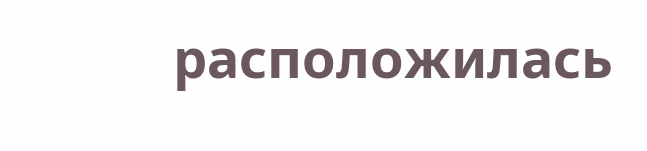расположилась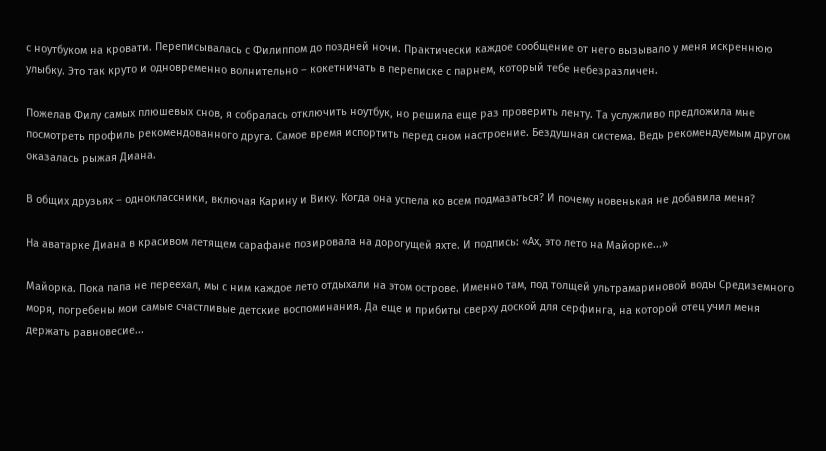с ноутбуком на кровати. Переписывалась с Филиппом до поздней ночи. Практически каждое сообщение от него вызывало у меня искреннюю улыбку. Это так круто и одновременно волнительно – кокетничать в переписке с парнем, который тебе небезразличен.

Пожелав Филу самых плюшевых снов, я собралась отключить ноутбук, но решила еще раз проверить ленту. Та услужливо предложила мне посмотреть профиль рекомендованного друга. Самое время испортить перед сном настроение. Бездушная система. Ведь рекомендуемым другом оказалась рыжая Диана.

В общих друзьях – одноклассники, включая Карину и Вику. Когда она успела ко всем подмазаться? И почему новенькая не добавила меня?

На аватарке Диана в красивом летящем сарафане позировала на дорогущей яхте. И подпись: «Ах, это лето на Майорке...»

Майорка. Пока папа не переехал, мы с ним каждое лето отдыхали на этом острове. Именно там, под толщей ультрамариновой воды Средиземного моря, погребены мои самые счастливые детские воспоминания. Да еще и прибиты сверху доской для серфинга, на которой отец учил меня держать равновесие...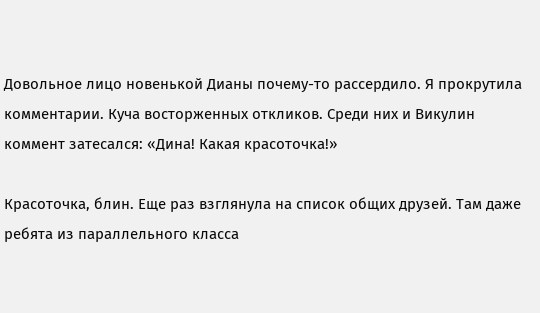Довольное лицо новенькой Дианы почему-то рассердило. Я прокрутила комментарии. Куча восторженных откликов. Среди них и Викулин коммент затесался: «Дина! Какая красоточка!»

Красоточка, блин. Еще раз взглянула на список общих друзей. Там даже ребята из параллельного класса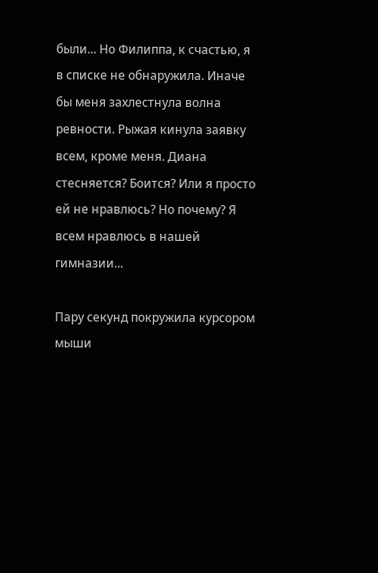были... Но Филиппа, к счастью, я в списке не обнаружила. Иначе бы меня захлестнула волна ревности. Рыжая кинула заявку всем, кроме меня. Диана стесняется? Боится? Или я просто ей не нравлюсь? Но почему? Я всем нравлюсь в нашей гимназии...

Пару секунд покружила курсором мыши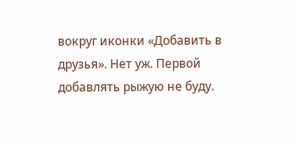вокруг иконки «Добавить в друзья». Нет уж. Первой добавлять рыжую не буду.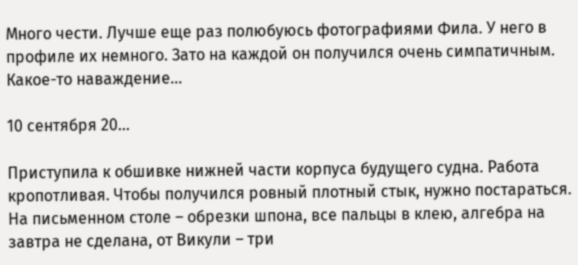Много чести. Лучше еще раз полюбуюсь фотографиями Фила. У него в профиле их немного. Зато на каждой он получился очень симпатичным.
Какое-то наваждение...

10 сентября 20...

Приступила к обшивке нижней части корпуса будущего судна. Работа кропотливая. Чтобы получился ровный плотный стык, нужно постараться. На письменном столе – обрезки шпона, все пальцы в клею, алгебра на завтра не сделана, от Викули – три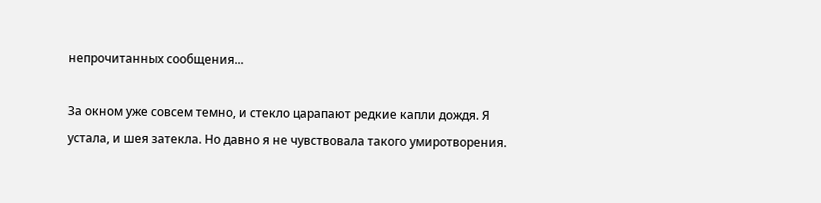непрочитанных сообщения...

За окном уже совсем темно, и стекло царапают редкие капли дождя. Я устала, и шея затекла. Но давно я не чувствовала такого умиротворения.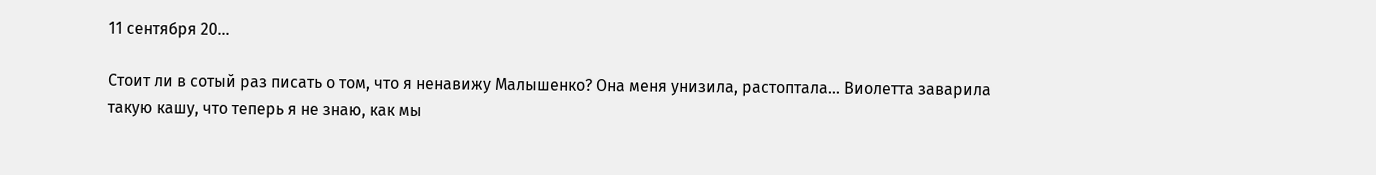11 сентября 20...

Стоит ли в сотый раз писать о том, что я ненавижу Малышенко? Она меня унизила, растоптала... Виолетта заварила такую кашу, что теперь я не знаю, как мы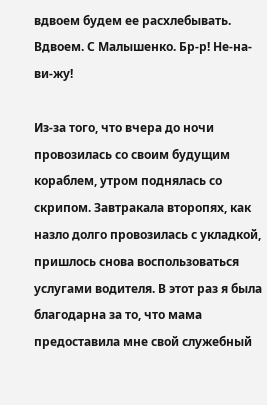вдвоем будем ее расхлебывать. Вдвоем. С Малышенко. Бр-р! Не-на-ви-жу!

Из-за того, что вчера до ночи провозилась со своим будущим кораблем, утром поднялась со скрипом. Завтракала второпях, как назло долго провозилась с укладкой, пришлось снова воспользоваться услугами водителя. В этот раз я была благодарна за то, что мама предоставила мне свой служебный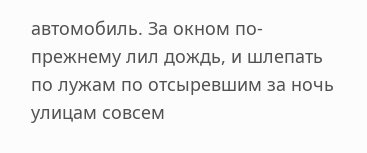автомобиль. За окном по-прежнему лил дождь, и шлепать по лужам по отсыревшим за ночь улицам совсем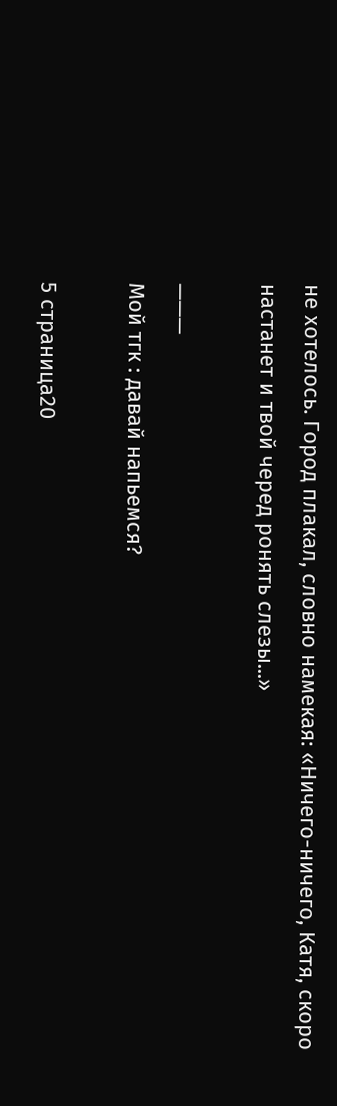не хотелось. Город плакал, словно намекая: «Ничего-ничего, Катя, скоро настанет и твой черед ронять слезы...»

———
Мой тгк : давай напьемся?

5 страница20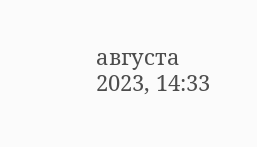августа 2023, 14:33